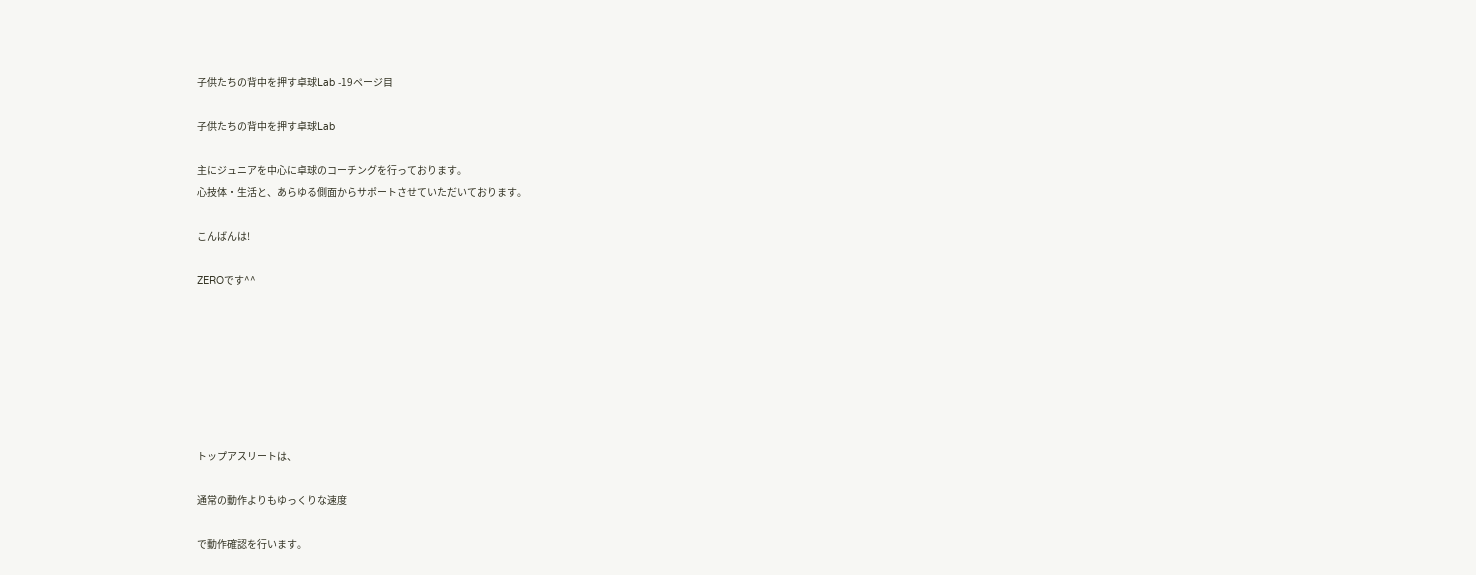子供たちの背中を押す卓球Lab -19ページ目

子供たちの背中を押す卓球Lab

主にジュニアを中心に卓球のコーチングを行っております。
心技体・生活と、あらゆる側面からサポートさせていただいております。

こんばんは!

ZEROです^^







トップアスリートは、

通常の動作よりもゆっくりな速度

で動作確認を行います。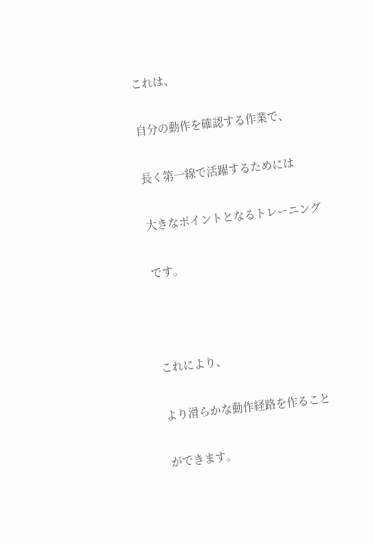これは、

自分の動作を確認する作業で、

長く第一線で活躍するためには

大きなポイントとなるトレーニング

です。



これにより、

より滑らかな動作経路を作ること

ができます。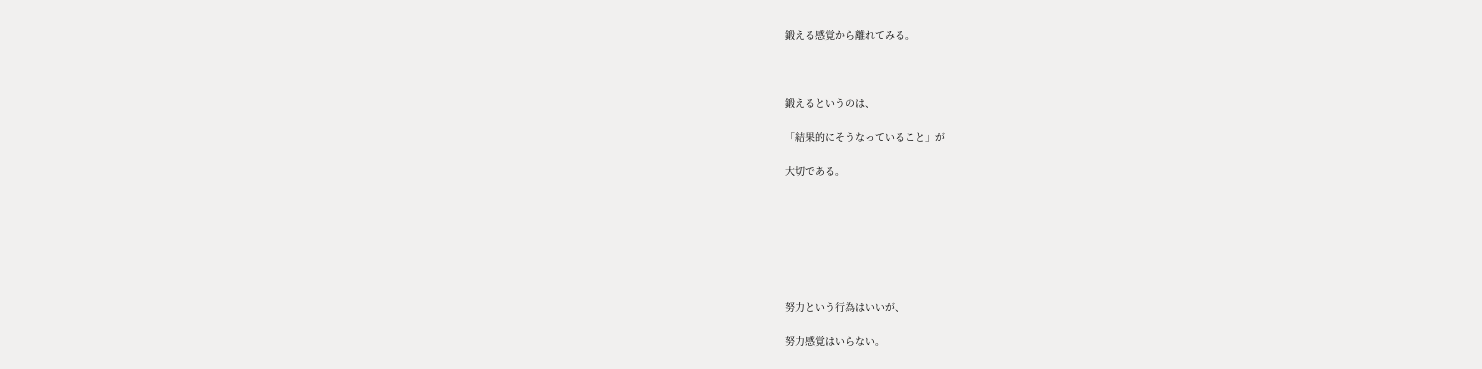鍛える感覚から離れてみる。



鍛えるというのは、

「結果的にそうなっていること」が

大切である。







努力という行為はいいが、

努力感覚はいらない。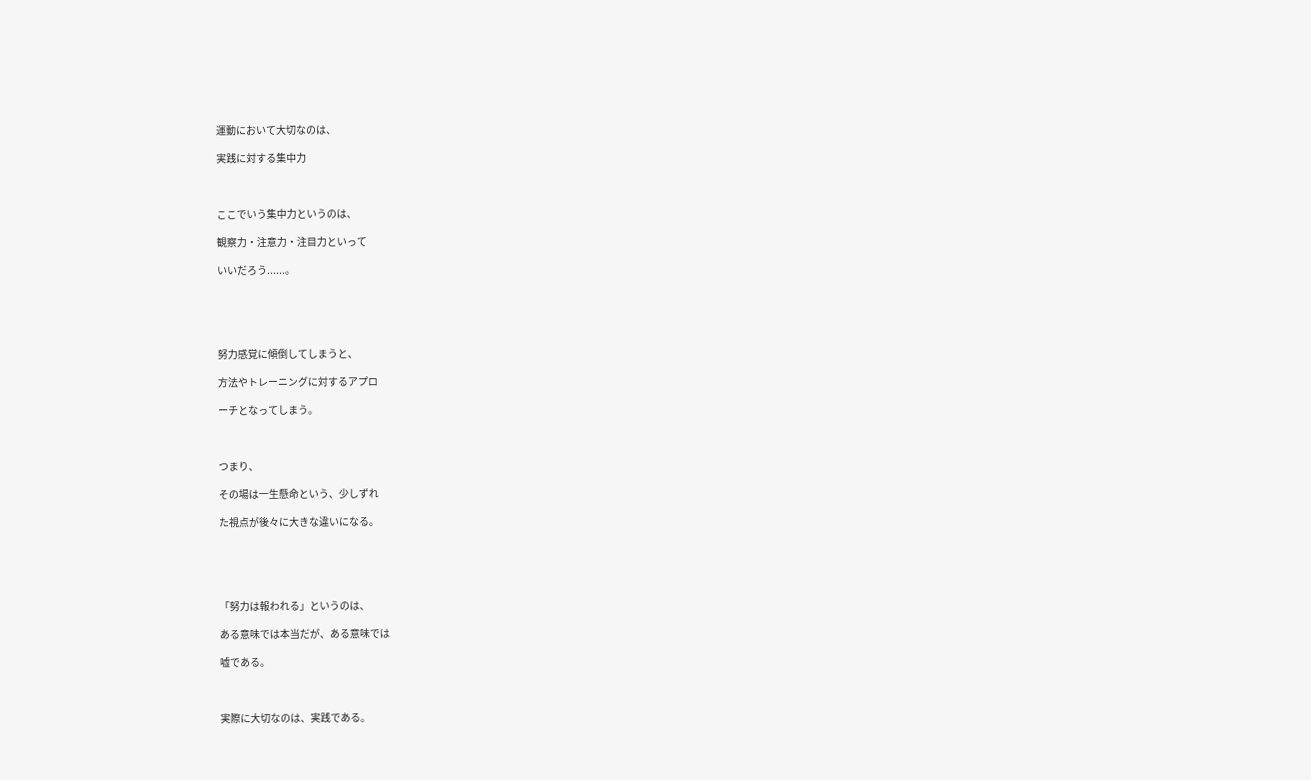運動において大切なのは、

実践に対する集中力



ここでいう集中力というのは、

観察力・注意力・注目力といって

いいだろう......。





努力感覚に傾倒してしまうと、

方法やトレーニングに対するアプロ

ーチとなってしまう。



つまり、

その場は一生懸命という、少しずれ

た視点が後々に大きな違いになる。





「努力は報われる」というのは、

ある意味では本当だが、ある意味では

嘘である。



実際に大切なのは、実践である。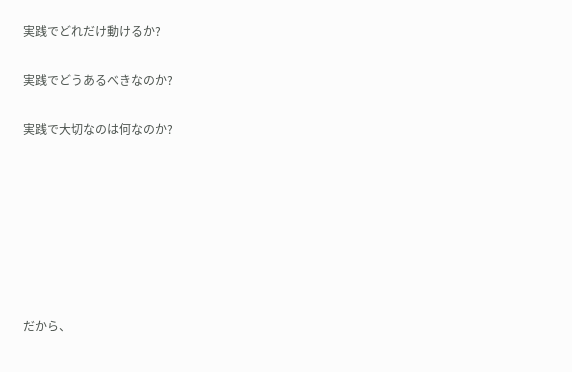実践でどれだけ動けるか?

実践でどうあるべきなのか?

実践で大切なのは何なのか?







だから、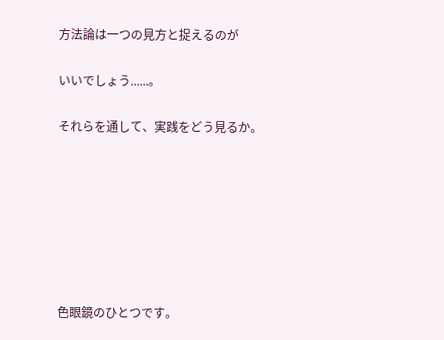方法論は一つの見方と捉えるのが

いいでしょう......。

それらを通して、実践をどう見るか。







色眼鏡のひとつです。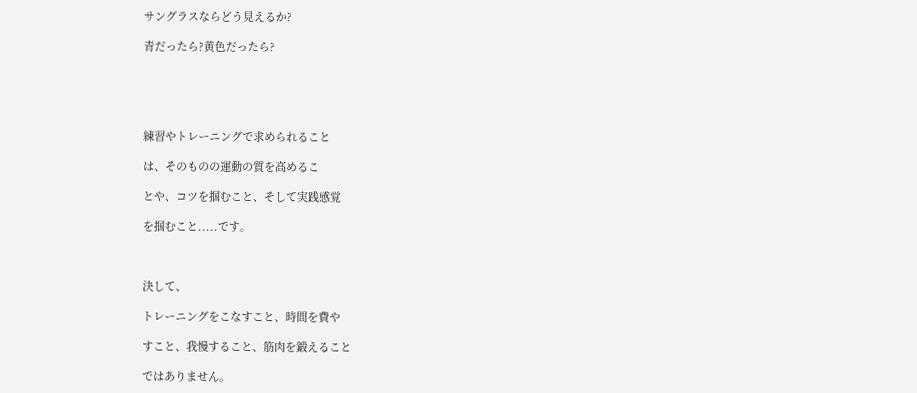サングラスならどう見えるか?

青だったら?黄色だったら?





練習やトレーニングで求められること

は、そのものの運動の質を高めるこ

とや、コツを掴むこと、そして実践感覚

を掴むこと.....です。



決して、

トレーニングをこなすこと、時間を費や

すこと、我慢すること、筋肉を鍛えること

ではありません。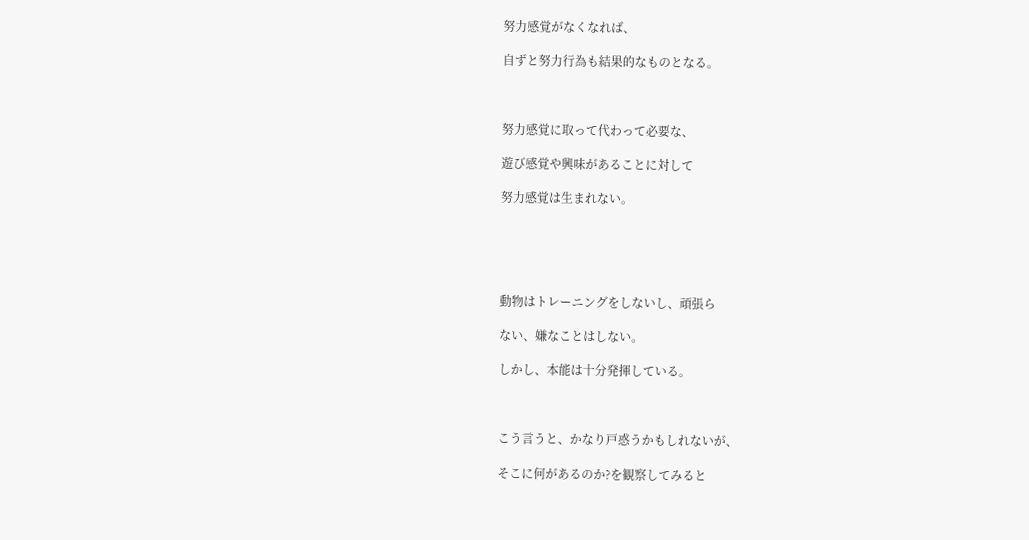努力感覚がなくなれば、

自ずと努力行為も結果的なものとなる。



努力感覚に取って代わって必要な、

遊び感覚や興味があることに対して

努力感覚は生まれない。





動物はトレーニングをしないし、頑張ら

ない、嫌なことはしない。

しかし、本能は十分発揮している。



こう言うと、かなり戸惑うかもしれないが、

そこに何があるのか?を観察してみると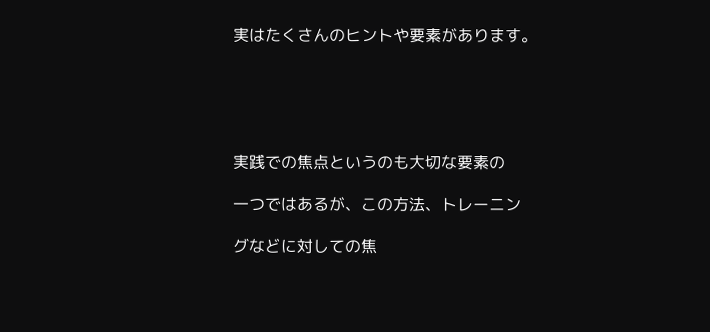実はたくさんのヒントや要素があります。





実践での焦点というのも大切な要素の

一つではあるが、この方法、トレーニン

グなどに対しての焦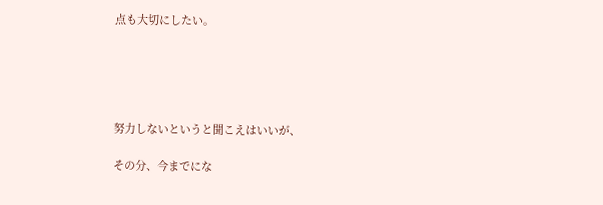点も大切にしたい。





努力しないというと聞こえはいいが、

その分、今までにな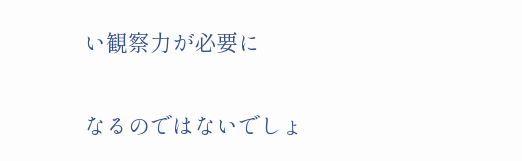い観察力が必要に

なるのではないでしょ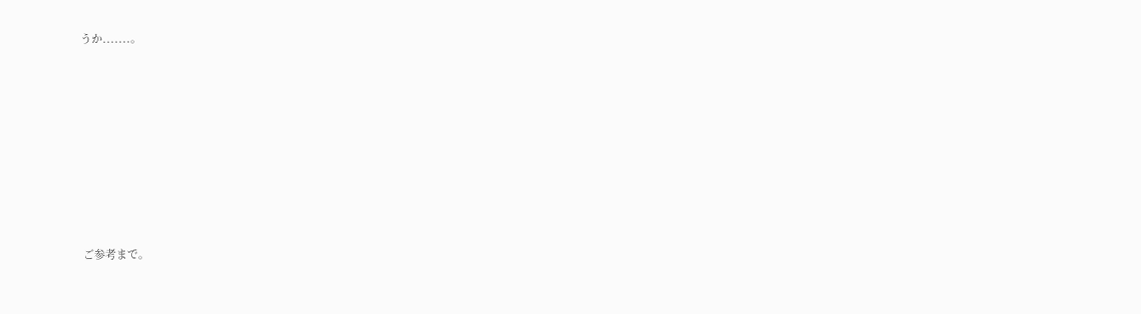うか.......。









ご参考まで。